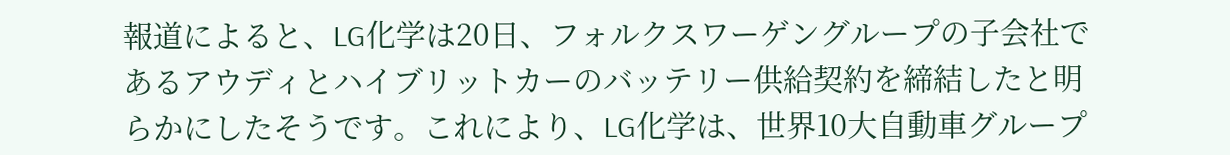報道によると、LG化学は20日、フォルクスワーゲングループの子会社であるアウディとハイブリットカーのバッテリー供給契約を締結したと明らかにしたそうです。これにより、LG化学は、世界10大自動車グループ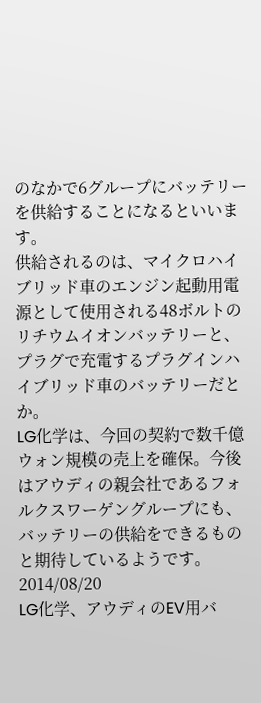のなかで6グループにバッテリーを供給することになるといいます。
供給されるのは、マイクロハイブリッド車のエンジン起動用電源として使用される48ボルトのリチウムイオンバッテリーと、プラグで充電するプラグインハイブリッド車のバッテリーだとか。
LG化学は、今回の契約で数千億ウォン規模の売上を確保。今後はアウディの親会社であるフォルクスワーゲングループにも、バッテリーの供給をできるものと期待しているようです。
2014/08/20
LG化学、アウディのEV用バ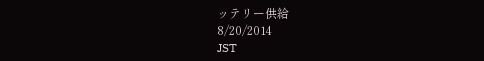ッテリー供給
8/20/2014
JST